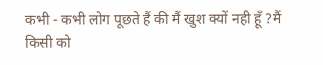कभी - कभी लोग पूछते हैं की मैं खुश क्यों नही हूँ ?मैं किसी को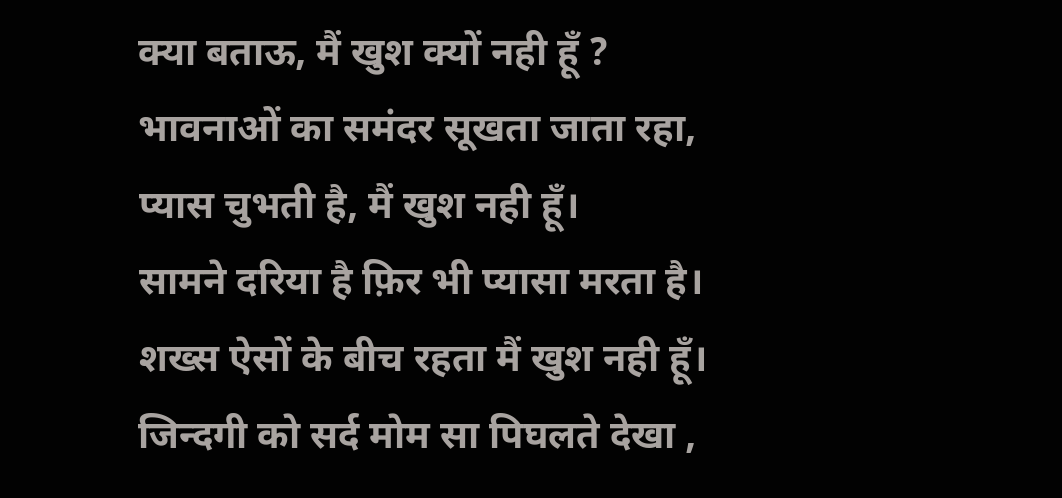क्या बताऊ, मैं खुश क्यों नही हूँ ?
भावनाओं का समंदर सूखता जाता रहा,
प्यास चुभती है, मैं खुश नही हूँ।
सामने दरिया है फ़िर भी प्यासा मरता है।
शख्स ऐसों के बीच रहता मैं खुश नही हूँ।
जिन्दगी को सर्द मोम सा पिघलते देखा ,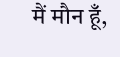मैं मौन हूँ,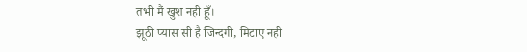तभी मैं खुश नही हूँ।
झूठी प्यास सी है जिन्दगी, मिटाए नही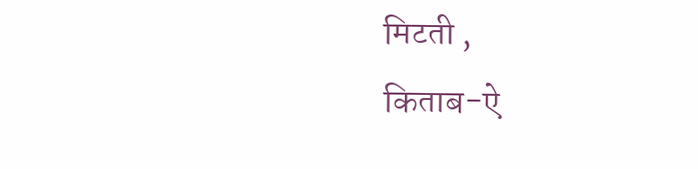मिटती ,
किताब-ऐ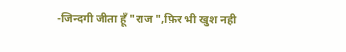-जिन्दगी जीता हूँ "राज ",फ़िर भी खुश नही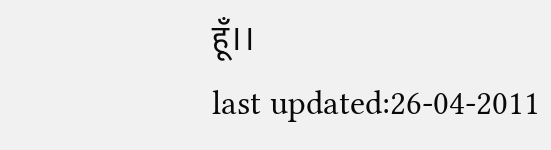हूँ।।
last updated:26-04-2011